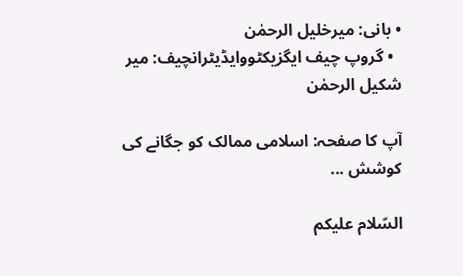• بانی: میرخلیل الرحمٰن
  • گروپ چیف ایگزیکٹووایڈیٹرانچیف: میر شکیل الرحمٰن

آپ کا صفحہ: اسلامی ممالک کو جگانے کی کوشش ...

السّلام علیکم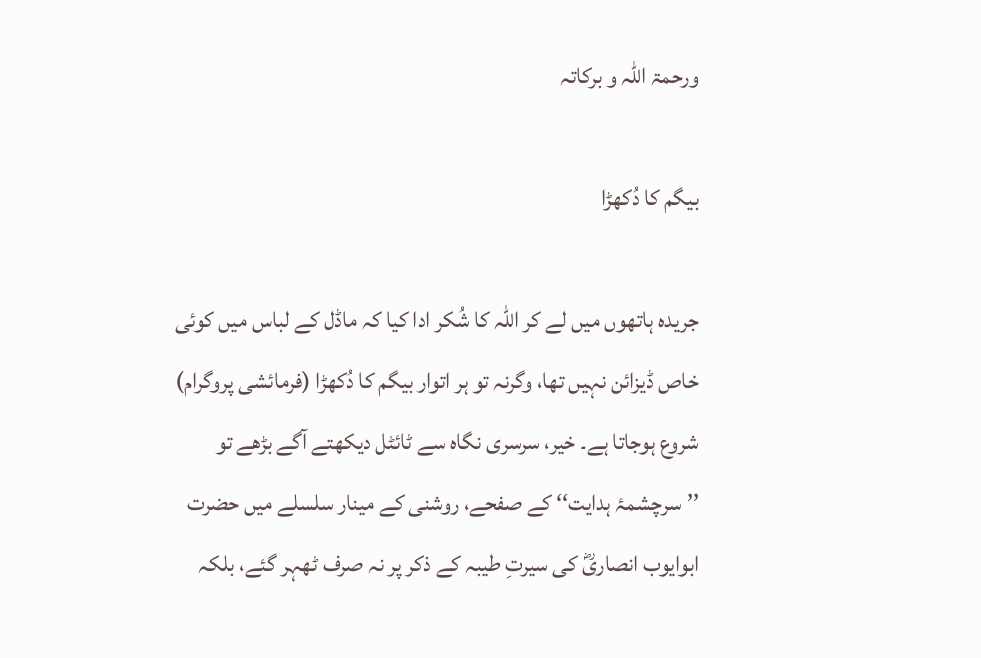ورحمۃ اللہ و برکاتہ

بیگم کا دُکھڑا

جریدہ ہاتھوں میں لے کر اللہ کا شُکر ادا کیا کہ ماڈل کے لباس میں کوئی خاص ڈیزائن نہیں تھا، وگرنہ تو ہر اتوار بیگم کا دُکھڑا (فرمائشی پروگرام) شروع ہوجاتا ہے۔ خیر، سرسری نگاہ سے ٹائٹل دیکھتے آگے بڑھے تو ’’سرچشمۂ ہدایت‘‘ کے صفحے، روشنی کے مینار سلسلے میں حضرت ابوایوب انصاریؓ کی سیرتِ طیبہ کے ذکر پر نہ صرف ٹھہر گئے، بلکہ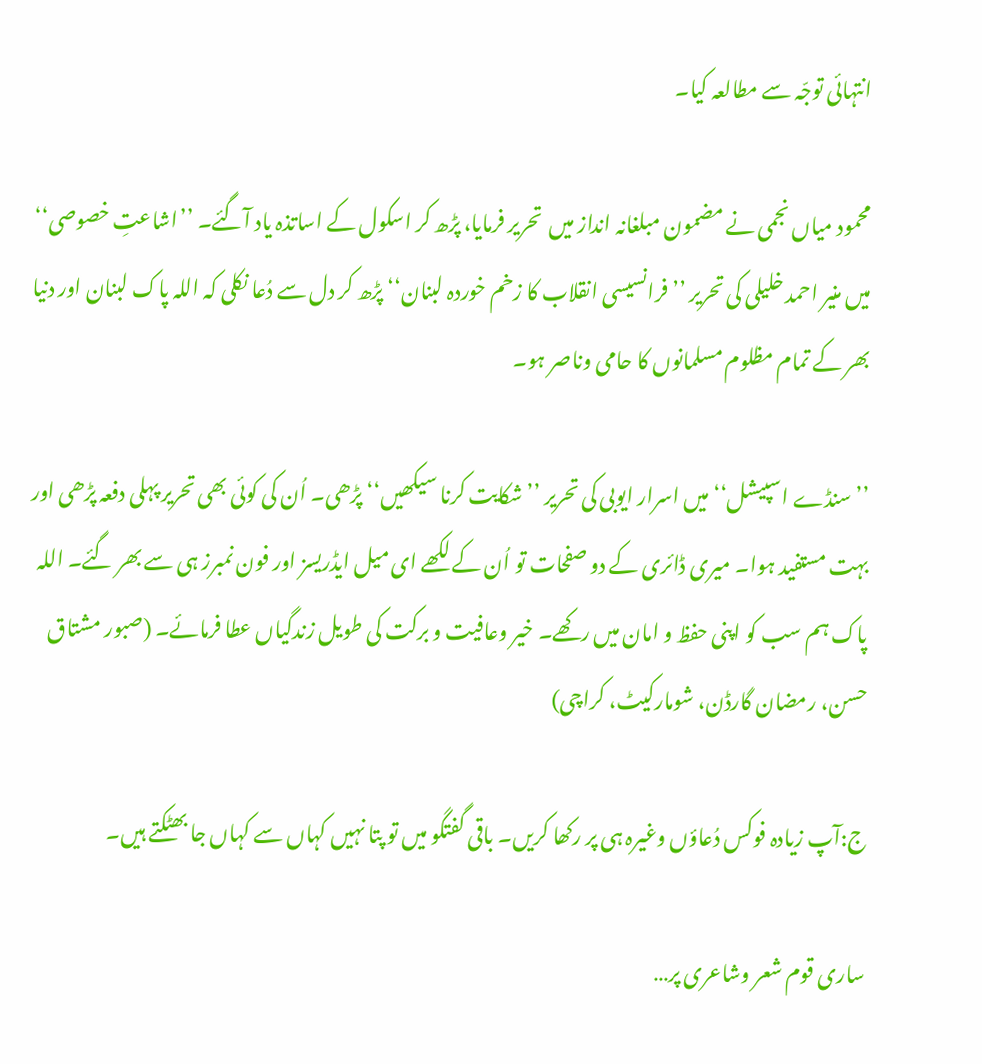انتہائی توجّہ سے مطالعہ کیا۔

محمود میاں نجمی نے مضمون مبلغانہ انداز میں  تحریر فرمایا، پڑھ کر اسکول کے اساتذہ یاد آگئے۔ ’’اشاعتِ خصوصی‘‘ میں منیر احمد خلیلی کی تحریر ’’فرانسیسی انقلاب کا زخم خوردہ لبنان‘‘ پڑھ کر دل سے دُعا نکلی کہ اللہ پاک لبنان اور دنیا بھر کے تمام مظلوم مسلمانوں کا حامی وناصر ہو۔

’’سنڈے اسپیشل‘‘ میں اسرار ایوبی کی تحریر ’’شکایت کرنا سیکھیں‘‘ پڑھی۔ اُن کی کوئی بھی تحریر پہلی دفعہ پڑھی اور بہت مستفید ہوا۔ میری ڈائری کے دو صفحات تو اُن کے لکھے ای میل ایڈریسز اور فون نمبرز ہی سے بھر گئے۔ اللہ پاک ہم سب کو اپنی حفظ و امان میں رکھے۔ خیر وعافیت و برکت کی طویل زندگیاں عطا فرمائے۔ (صبور مشتاق حسن، رمضان گارڈن، شومارکیٹ، کراچی)

ج:آپ زیادہ فوکس دُعاؤں وغیرہ ہی پر رکھا کریں۔ باقی گفتگو میں تو پتا نہیں کہاں سے کہاں جا بھٹکتے ہیں۔

ساری قوم شعر وشاعری پر…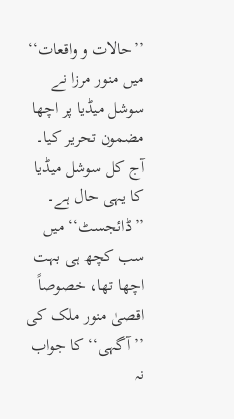’’حالات و واقعات‘‘ میں منور مرزا نے سوشل میڈیا پر اچھا مضمون تحریر کیا۔ آج کل سوشل میڈیا کا یہی حال ہے۔ ’’ڈائجسٹ‘‘ میں سب کچھ ہی بہت اچھا تھا، خصوصاً اقصیٰ منور ملک کی ’’آگہی‘‘ کا جواب نہ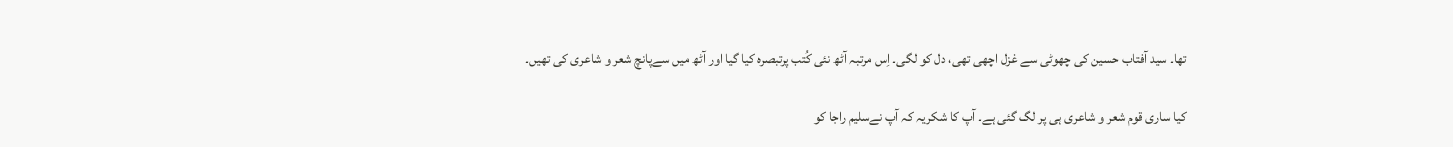تھا۔ سید آفتاب حسین کی چھوٹی سے غزل اچھی تھی، دل کو لگی۔ اِس مرتبہ آٹھ نئی کُتب پرتبصرہ کیا گیا اور آٹھ میں سےپانچ شعر و شاعری کی تھیں۔

کیا ساری قوم شعر و شاعری ہی پر لگ گئی ہے۔ آپ کا شکریہ کہ آپ نےسلیم راجا کو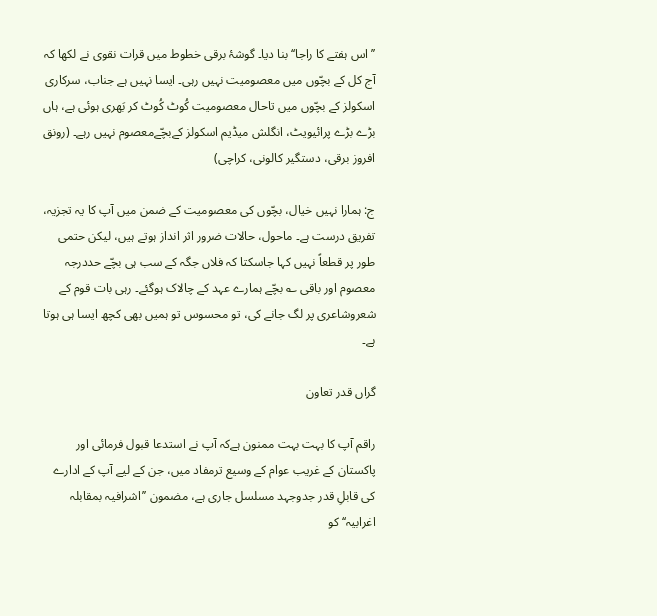’’اس ہفتے کا راجا‘‘ بنا دیا۔ گوشۂ برقی خطوط میں قرات نقوی نے لکھا کہ آج کل کے بچّوں میں معصومیت نہیں رہی۔ ایسا نہیں ہے جناب، سرکاری اسکولز کے بچّوں میں تاحال معصومیت کُوٹ کُوٹ کر بَھری ہوئی ہے، ہاں بڑے بڑے پرائیویٹ، انگلش میڈیم اسکولز کےبچّےمعصوم نہیں رہے۔ (رونق افروز برقی، دستگیر کالونی، کراچی)

ج: ہمارا نہیں خیال، بچّوں کی معصومیت کے ضمن میں آپ کا یہ تجزیہ، تفریق درست ہے۔ ماحول، حالات ضرور اثر انداز ہوتے ہیں، لیکن حتمی طور پر قطعاً نہیں کہا جاسکتا کہ فلاں جگہ کے سب ہی بچّے حددرجہ معصوم اور باقی ؎ بچّے ہمارے عہد کے چالاک ہوگئے۔ رہی بات قوم کے شعروشاعری پر لگ جانے کی، تو محسوس تو ہمیں بھی کچھ ایسا ہی ہوتا ہے۔

گراں قدر تعاون

راقم آپ کا بہت بہت ممنون ہےکہ آپ نے استدعا قبول فرمائی اور پاکستان کے غریب عوام کے وسیع ترمفاد میں، جن کے لیے آپ کے ادارے کی قابلِ قدر جدوجہد مسلسل جاری ہے، مضمون ’’اشرافیہ بمقابلہ اغرابیہ‘‘ کو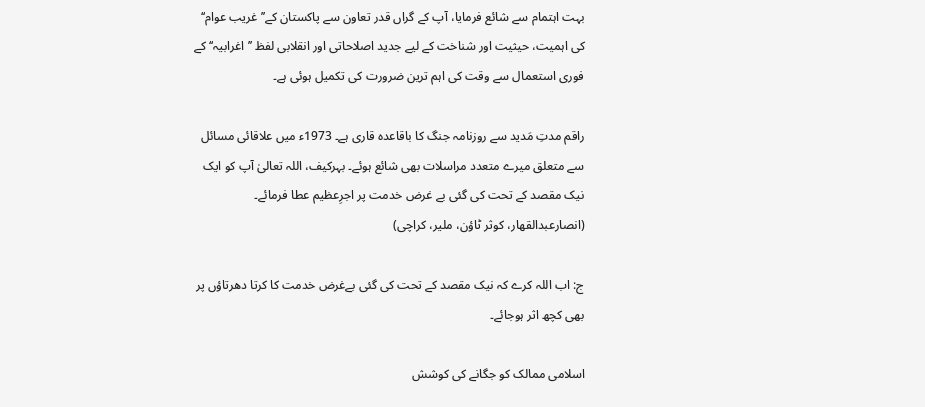بہت اہتمام سے شائع فرمایا، آپ کے گراں قدر تعاون سے پاکستان کے’’غریب عوام‘‘ کی اہمیت، حیثیت اور شناخت کے لیے جدید اصلاحاتی اور انقلابی لفظ ’’اغرابیہ‘‘ کے فوری استعمال سے وقت کی اہم ترین ضرورت کی تکمیل ہوئی ہے۔

راقم مدتِ مَدید سے روزنامہ جنگ کا باقاعدہ قاری ہے۔ 1973ء میں علاقائی مسائل سے متعلق میرے متعدد مراسلات بھی شائع ہوئے۔ بہرکیف، اللہ تعالیٰ آپ کو ایک نیک مقصد کے تحت کی گئی بے غرض خدمت پر اجرِعظیم عطا فرمائے۔ (انصارعبدالقھار، کوثر ٹاؤن، ملیر، کراچی)

ج: اب اللہ کرے کہ نیک مقصد کے تحت کی گئی بےغرض خدمت کا کرتا دھرتاؤں پر بھی کچھ اثر ہوجائے۔

اسلامی ممالک کو جگانے کی کوشش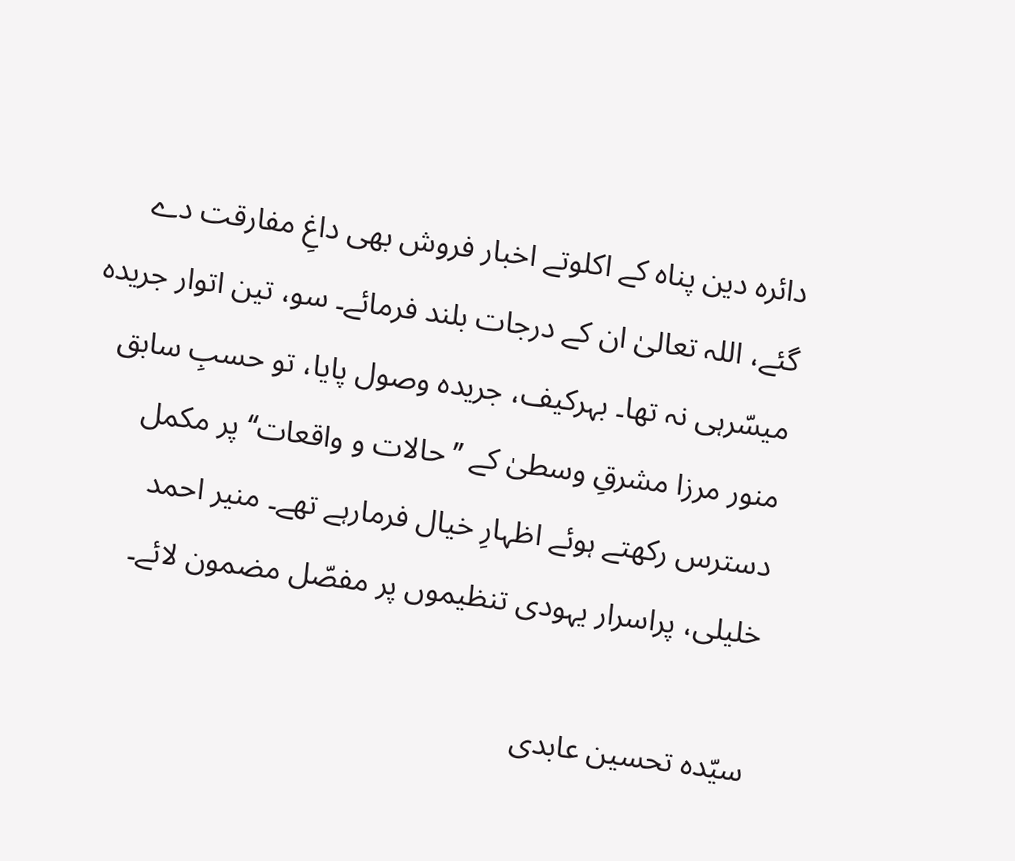دائرہ دین پناہ کے اکلوتے اخبار فروش بھی داغِ مفارقت دے گئے، اللہ تعالیٰ ان کے درجات بلند فرمائے۔ سو، تین اتوار جریدہ میسّرہی نہ تھا۔ بہرکیف، جریدہ وصول پایا، تو حسبِ سابق منور مرزا مشرقِ وسطیٰ کے ’’حالات و واقعات‘‘ پر مکمل دسترس رکھتے ہوئے اظہارِ خیال فرمارہے تھے۔ منیر احمد خلیلی، پراسرار یہودی تنظیموں پر مفصّل مضمون لائے۔

سیّدہ تحسین عابدی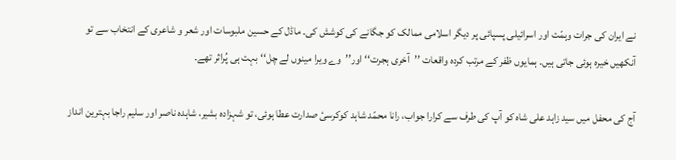نے ایران کی جرات وہمّت اور اسرائیلی پسپائی پر دیگر اسلامی ممالک کو جگانے کی کوشش کی۔ ماڈل کے حسین ملبوسات اور شعر و شاعری کے انتخاب سے تو آنکھیں خیرہ ہوئی جاتی ہیں۔ ہمایوں ظفر کے مرتب کردہ واقعات ’’آخری ہجرت‘‘ اور’’وے ویرا مینوں لے چل‘‘ بہت ہی پُراثر تھے۔

آج کی محفل میں سید زاہد علی شاہ کو آپ کی طرف سے کرارا جواب، رانا محمّد شاہد کوکرسیٔ صدارت عطا ہوئی، تو شہزادہ بشیر، شاہدہ ناصر اور سلیم راجا بہترین انداز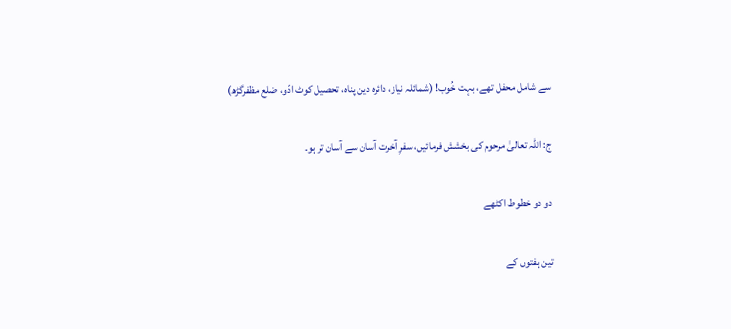سے شامل محفل تھے، بہت خُوب! (شمائلہ نیاز، دائرہ دین پناہ، تحصیل کوٹ ادّو، ضلع مظفرگڑھ)

ج: اللہ تعالیٰ مرحوم کی بخشش فرمائیں، سفرِ آخرت آسان سے آسان تر ہو۔

دو دو خطوط اکٹھے

تین ہفتوں کے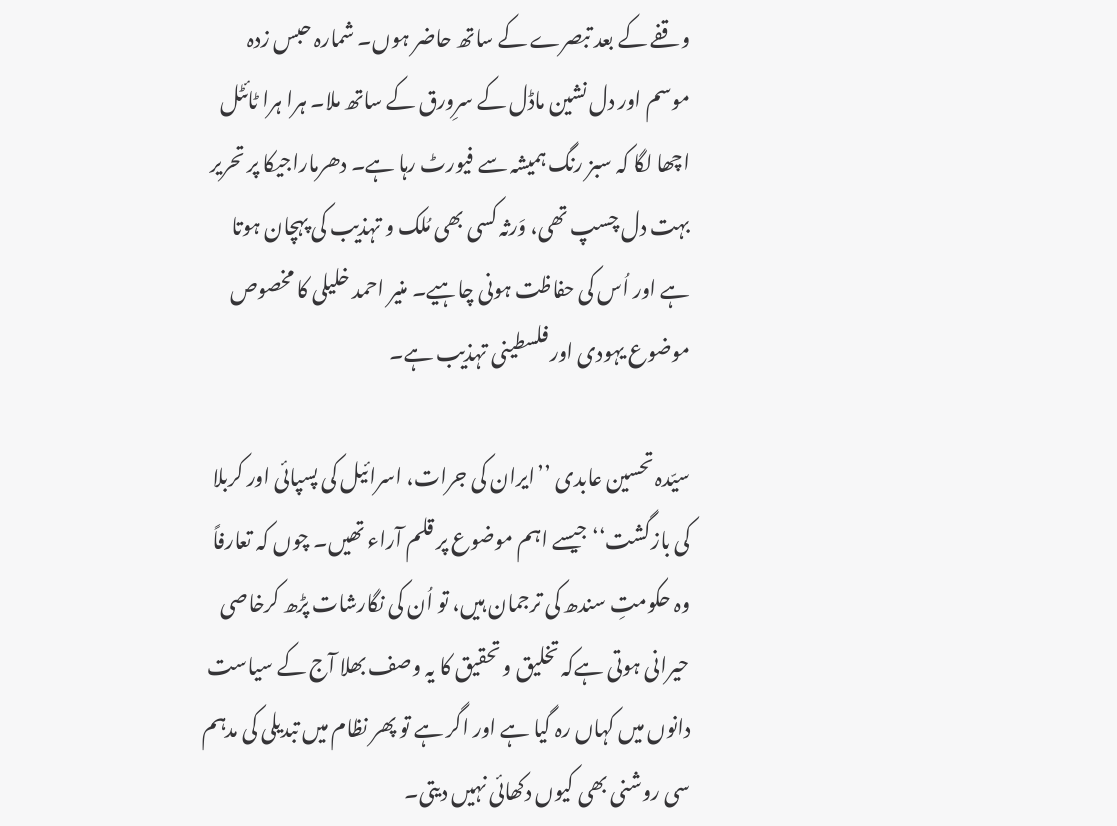وقفے کے بعد تبصرے کے ساتھ حاضر ہوں۔ شمارہ حبس زدہ موسم اور دل نشین ماڈل کے سرِورق کے ساتھ ملا۔ ہرا ہرا ٹائٹل اچھا لگا کہ سبز رنگ ہمیشہ سے فیورٹ رہا ہے۔ دھرماراجیکا پر تحریر بہت دل چسپ تھی، وَرثہ کسی بھی مُلک و تہذیب کی پہچان ہوتا ہے اور اُس کی حفاظت ہونی چاہیے۔ منیر احمد خلیلی کا مخصوص موضوع یہودی اور فلسطینی تہذیب ہے۔

سیّدہ تحسین عابدی ’’ایران کی جرات، اسرائیل کی پسپائی اور کربلا کی بازگشت‘‘ جیسے اہم موضوع پر قلم آراء تھیں۔ چوں کہ تعارفاً وہ حکومتِ سندھ کی ترجمان ہیں، تو اُن کی نگارشات پڑھ کرخاصی حیرانی ہوتی ہےکہ تخلیق و تحقیق کا یہ وصف بھلا آج کے سیاست دانوں میں کہاں رہ گیا ہے اور اگر ہے تو پھر نظام میں تبدیلی کی مدہم سی روشنی بھی کیوں دکھائی نہیں دیتی۔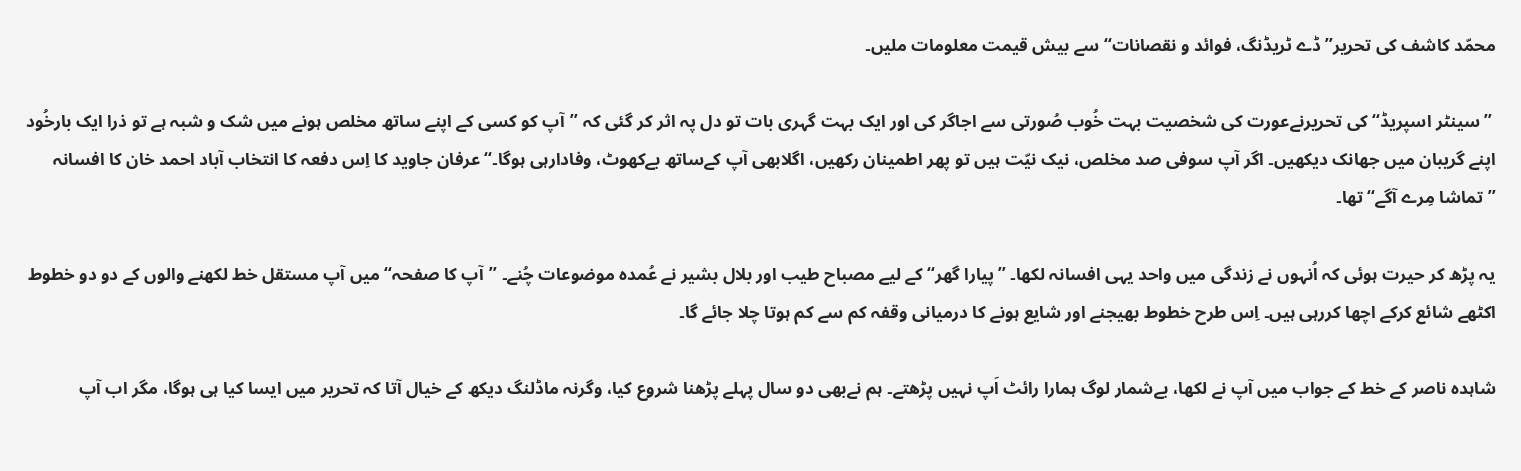محمّد کاشف کی تحریر’’ڈے ٹریڈنگ، فوائد و نقصانات‘‘ سے بیش قیمت معلومات ملیں۔

 ’’سینٹر اسپریڈ‘‘ کی تحریرنےعورت کی شخصیت بہت خُوب صُورتی سے اجاگر کی اور ایک بہت گہری بات تو دل پہ اثر کر گئی کہ ’’آپ کو کسی کے اپنے ساتھ مخلص ہونے میں شک و شبہ ہے تو ذرا ایک بارخُود اپنے گریبان میں جھانک دیکھیں۔ اگر آپ سوفی صد مخلص، نیک نیّت ہیں تو پھر اطمینان رکھیں، اگلابھی آپ کےساتھ بےکھوٹ، وفادارہی ہوگا۔‘‘ عرفان جاوید کا اِس دفعہ کا انتخاب آباد احمد خان کا افسانہ ’’تماشا مِرے آگے‘‘ تھا۔

یہ پڑھ کر حیرت ہوئی کہ اُنہوں نے زندگی میں واحد یہی افسانہ لکھا۔ ’’پیارا گھر‘‘ کے لیے مصباح طیب اور بلال بشیر نے عُمدہ موضوعات چُنے۔ ’’آپ کا صفحہ‘‘ میں آپ مستقل خط لکھنے والوں کے دو دو خطوط اکٹھے شائع کرکے اچھا کررہی ہیں۔ اِس طرح خطوط بھیجنے اور شایع ہونے کا درمیانی وقفہ کم سے کم ہوتا چلا جائے گا۔

شاہدہ ناصر کے خط کے جواب میں آپ نے لکھا، بےشمار لوگ ہمارا رائٹ اَپ نہیں پڑھتے۔ ہم نےبھی دو سال پہلے پڑھنا شروع کیا، وگرنہ ماڈلنگ دیکھ کے خیال آتا کہ تحریر میں ایسا کیا ہی ہوگا، مگر اب آپ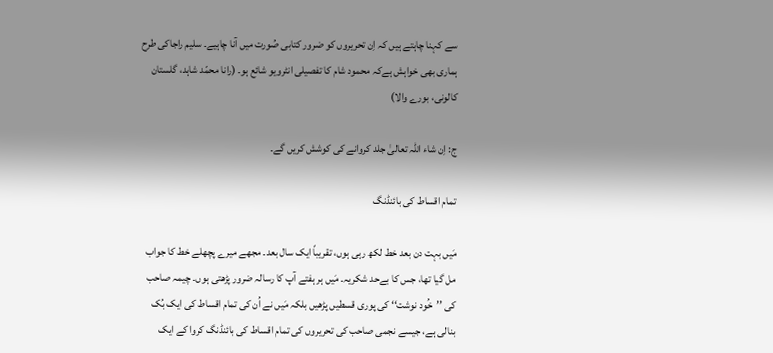سے کہنا چاہتے ہیں کہ اِن تحریروں کو ضرور کتابی صُورت میں آنا چاہیے۔ سلیم راجاکی طرح ہماری بھی خواہش ہےکہ محمود شام کا تفصیلی انٹرویو شائع ہو۔ (رانا محمّد شاہد، گلستان کالونی، بورے والا)

ج: اِن شاء اللہ تعالیٰ جلد کروانے کی کوشش کریں گے۔

تمام اقساط کی بائنڈنگ

مَیں بہت دن بعد خط لکھ رہی ہوں، تقریباً ایک سال بعد۔ مجھے میرے پچھلے خط کا جواب مل گیا تھا، جس کا بےحد شکریہ۔ مَیں ہر ہفتے آپ کا رسالہ ضرور پڑھتی ہوں۔ چیمہ صاحب کی ’’خُود نوشت‘‘ کی پوری قسطیں پڑھیں بلکہ مَیں نے اُن کی تمام اقساط کی ایک بُک بنالی ہے، جیسے نجمی صاحب کی تحریروں کی تمام اقساط کی بائنڈنگ کروا کے ایک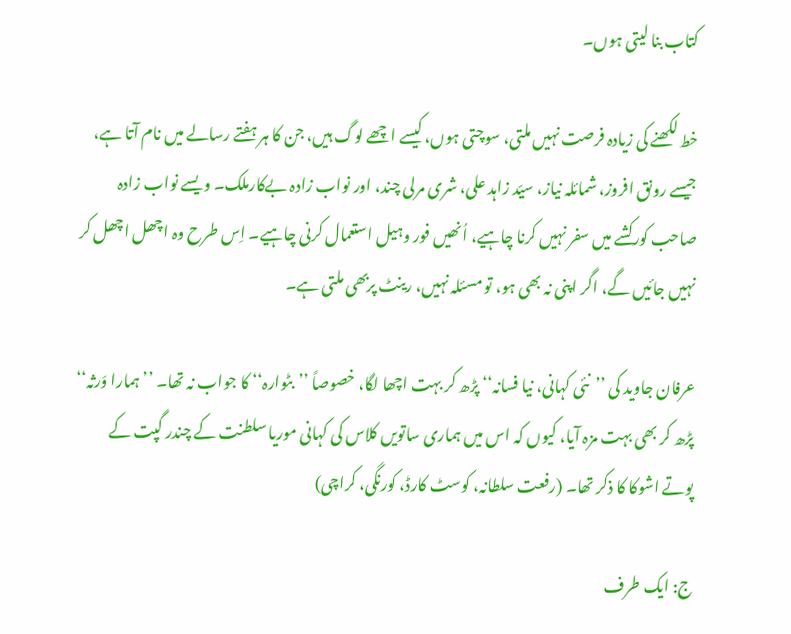کتاب بنا لیتی ہوں۔

خط لکھنے کی زیادہ فرصت نہیں ملتی، سوچتی ہوں، کیسے اچھے لوگ ہیں، جن کا ہر ہفتے رسالے میں نام آتا ہے، جیسے رونق افروز، شمائلہ نیاز، سیّد زاہد علی، شری مرلی چند، اور نواب زادہ بےکارملک۔ ویسے نواب زادہ صاحب کورکشے میں سفر نہیں کرنا چاہیے، اُنھیں فور وہیل استعمال کرنی چاہیے۔ اِس طرح وہ اچھل اچھل کر نہیں جائیں گے، اگر اپنی نہ بھی ہو، تو مسئلہ نہیں، رینٹ پربھی ملتی ہے۔

عرفان جاوید کی ’’نئی کہانی، نیا فسانہ‘‘ پڑھ کر بہت اچھا لگا، خصوصاً ’’بٹوارہ‘‘ کا جواب نہ تھا۔ ’’ہمارا وَرثہ‘‘ پڑھ کر بھی بہت مزہ آیا، کیوں کہ اس میں ہماری ساتویں کلاس کی کہانی موریا سلطنت کے چندر گپت کے پوتے اشوکا کا ذکر تھا۔ (رفعت سلطانہ، کوسٹ کارڈ، کورنگی، کراچی)

ج: ایک طرف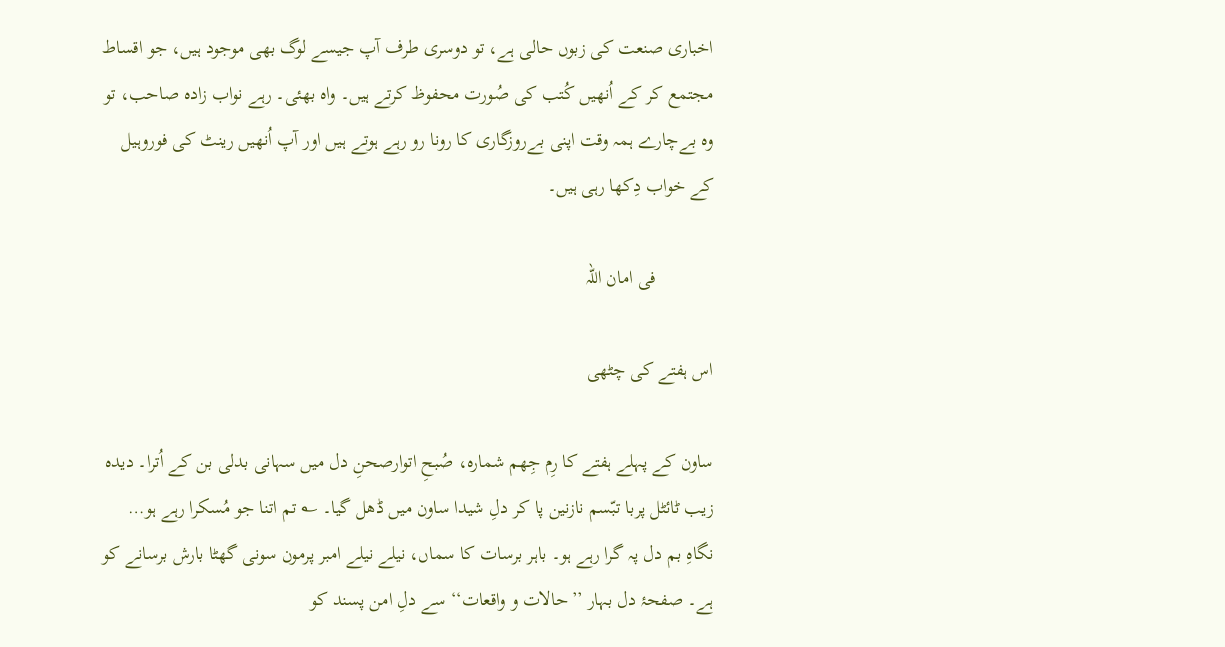اخباری صنعت کی زبوں حالی ہے، تو دوسری طرف آپ جیسے لوگ بھی موجود ہیں، جو اقساط مجتمع کر کے اُنھیں کُتب کی صُورت محفوظ کرتے ہیں۔ واہ بھئی۔ رہے نواب زادہ صاحب، تو وہ بےچارے ہمہ وقت اپنی بےروزگاری کا رونا رو رہے ہوتے ہیں اور آپ اُنھیں رینٹ کی فوروہیل کے خواب دِکھا رہی ہیں۔

            فی امان اللہ

اس ہفتے کی چٹھی

ساون کے پہلے ہفتے کا رِم جِھم شمارہ، صُبحِ اتوارصحنِ دل میں سہانی بدلی بن کے اُترا۔ دیدہ زیب ٹائٹل پربا تبّسم نازنین پا کر دلِ شیدا ساون میں ڈھل گیا۔ ؎ تم اتنا جو مُسکرا رہے ہو… نگاہِ بم دل پہ گرا رہے ہو۔ باہر برسات کا سماں، نیلے نیلے امبر پرمون سونی گھٹا بارش برسانے کو ہے۔ صفحۂ دل بہار ’’حالات و واقعات‘‘ سے دلِ امن پسند کو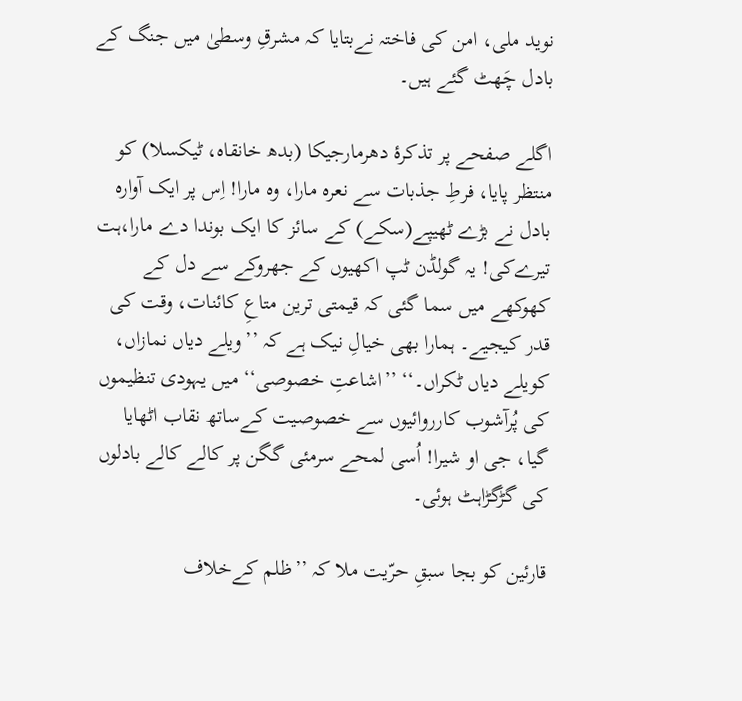نوید ملی، امن کی فاختہ نےبتایا کہ مشرقِ وسطیٰ میں جنگ کے بادل چَھٹ گئے ہیں۔

اگلے صفحے پر تذکرۂ دھرمارجیکا (بدھ خانقاہ، ٹیکسلا) کو منتظر پایا، فرطِ جذبات سے نعرہ مارا، وہ مارا! اِس پر ایک آوارہ بادل نے بڑے ٹھیپے(سکے) کے سائز کا ایک بوندا دے مارا،ہت تیرےکی! یہ گولڈن ٹپ اکھیوں کے جھروکے سے دل کے کھوکھے میں سما گئی کہ قیمتی ترین متاعِ کائنات، وقت کی قدر کیجیے۔ ہمارا بھی خیالِ نیک ہے کہ ’’ویلے دیاں نمازاں، کویلے دیاں ٹکراں۔‘‘ ’’اشاعتِ خصوصی‘‘ میں یہودی تنظیموں کی پُرآشوب کارروائیوں سے خصوصیت کےساتھ نقاب اٹھایا گیا، جی او شیرا! اُسی لمحے سرمئی گگن پر کالے کالے بادلوں کی گڑگڑاہٹ ہوئی۔

قارئین کو بجا سبقِ حرّیت ملا کہ ’’ظلم کےخلاف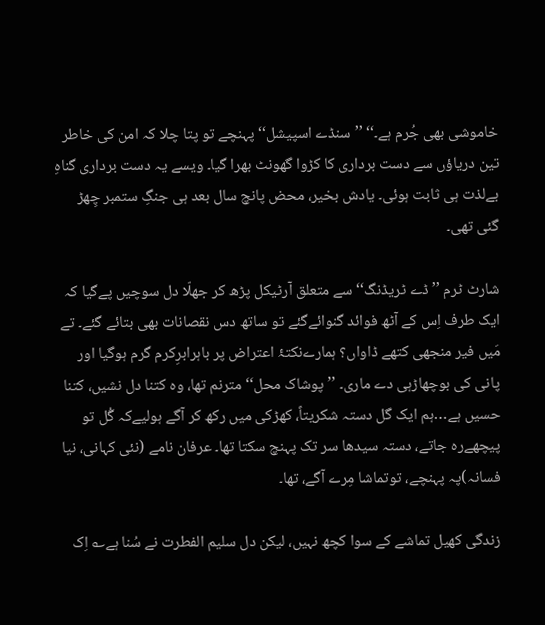خاموشی بھی جُرم ہے۔‘‘ ’’سنڈے اسپیشل‘‘ پہنچے تو پتا چلا کہ امن کی خاطر تین دریاؤں سے دست برداری کا کڑوا گھونٹ بھرا گیا۔ ویسے یہ دست برداری گناہِ بےلذت ہی ثابت ہوئی۔ یادش بخیر، محض پانچ سال بعد ہی جنگِ ستمبر چِھڑ گئی تھی۔

شارٹ ٹرم ’’ڈے ٹریڈنگ‘‘ سے متعلق آرٹیکل پڑھ کر جھلّا دل سوچیں پےگیا کہ ایک طرف اِس کے آٹھ فوائد گنوائےگئے تو ساتھ دس نقصانات بھی بتائے گئے۔ تے مَیں فیر منجھی کتھے ڈاواں؟ ہمارےنکتۂ اعتراض پر باہرابرِکرم گرم ہوگیا اور پانی کی بوچھاڑہی دے ماری۔ ’’پوشاک محل‘‘ مترنم تھا، وہ کتنا دل نشیں، کتنا حسیں ہے…ہم ایک گل دستہ شکریتاً، کھڑکی میں رکھ کر آگے ہولیےکہ گُل تو پیچھےرہ جاتے، دستہ سیدھا سر تک پہنچ سکتا تھا۔ عرفان نامے (نئی کہانی، نیا فسانہ)پہ پہنچے، توتماشا مِرے آگے، تھا۔

زندگی کھیل تماشے کے سوا کچھ نہیں، لیکن دل سلیم الفطرت نے سُنا ہے؎ اِک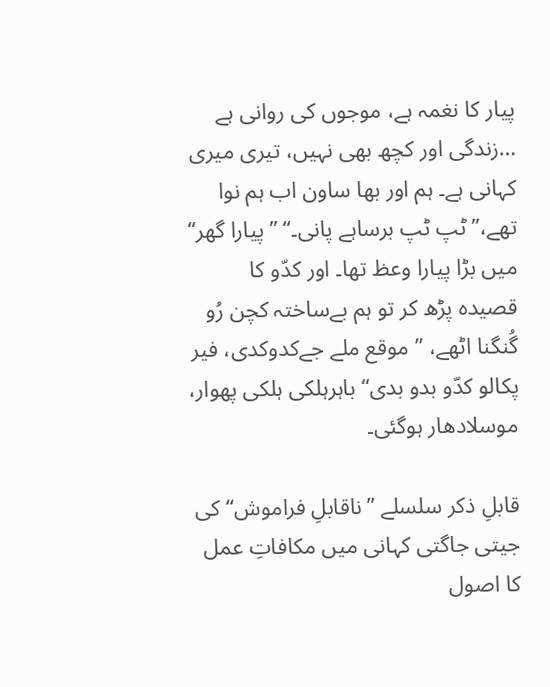پیار کا نغمہ ہے، موجوں کی روانی ہے …زندگی اور کچھ بھی نہیں، تیری میری کہانی ہے۔ ہم اور بھا ساون اب ہم نوا تھے،’’ٹپ ٹپ برساہے پانی۔‘‘ ’’پیارا گھر‘‘ میں بڑا پیارا وعظ تھا۔ اور کدّو کا قصیدہ پڑھ کر تو ہم بےساختہ کچن رُو گُنگنا اٹھے، ’’موقع ملے جےکدوکدی، فیر پکالو کدّو بدو بدی‘‘ باہرہلکی ہلکی پھوار، موسلادھار ہوگئی۔

قابلِ ذکر سلسلے ’’ناقابلِ فراموش‘‘ کی جیتی جاگتی کہانی میں مکافاتِ عمل کا اصول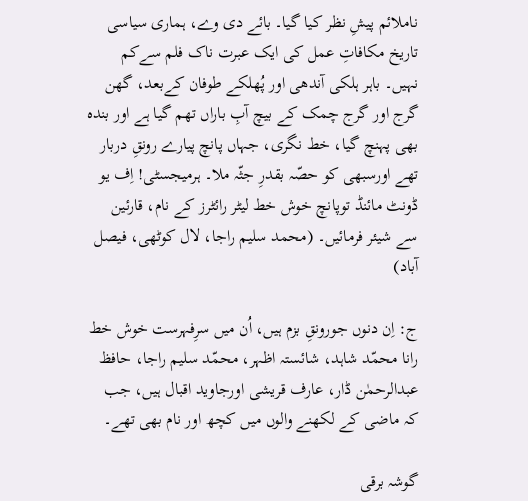ناملائم پیشِ نظر کیا گیا۔ بائے دی وے، ہماری سیاسی تاریخ مکافاتِ عمل کی ایک عبرت ناک فلم سےکم نہیں۔ باہر ہلکی آندھی اور پُھلکے طوفان کےبعد، گھن گرج اور گرج چمک کے بیچ آبِ باراں تھم گیا ہے اور بندہ بھی پہنچ گیا، خط نگری، جہاں پانچ پیارے رونقِ دربار تھے اورسبھی کو حصّہ بقدرِ جثّہ ملا۔ ہرمیجسٹی! اِف یو ڈونٹ مائنڈ توپانچ خوش خط لیٹر رائٹرز کے نام، قارئین سے شیئر فرمائیں۔ (محمد سلیم راجا، لال کوٹھی، فیصل آباد)

ج: اِن دنوں جورونقِ بزم ہیں، اُن میں سرِفہرست خوش خط رانا محمّد شاہد، شائستہ اظہر، محمّد سلیم راجا، حافظ عبدالرحمٰن ڈار، عارف قریشی اورجاوید اقبال ہیں، جب کہ ماضی کے لکھنے والوں میں کچھ اور نام بھی تھے۔

گوشہ برقی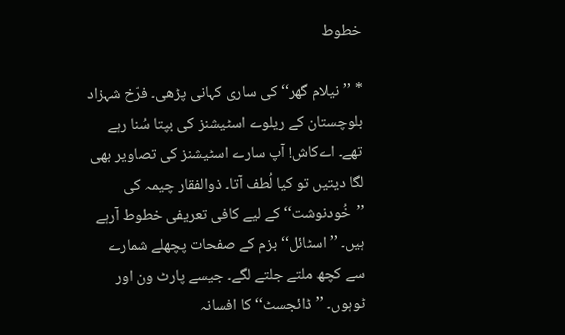خطوط

* ’’نیلام گھر‘‘ کی ساری کہانی پڑھی۔ فرّخ شہزاد بلوچستان کے ریلوے اسٹیشنز کی بپتا سُنا رہے تھے۔ اےکاش! آپ سارے اسٹیشنز کی تصاویر بھی لگا دیتیں تو کیا لُطف آتا۔ ذوالفقار چیمہ کی ’’خُودنوشت‘‘ کے لیے کافی تعریفی خطوط آرہے ہیں۔ ’’اسٹائل‘‘ بزم کے صفحات پچھلے شمارے سے کچھ ملتے جلتے لگے۔ جیسے پارٹ ون اور ٹوہوں۔ ’’ڈائجسٹ‘‘ کا افسانہ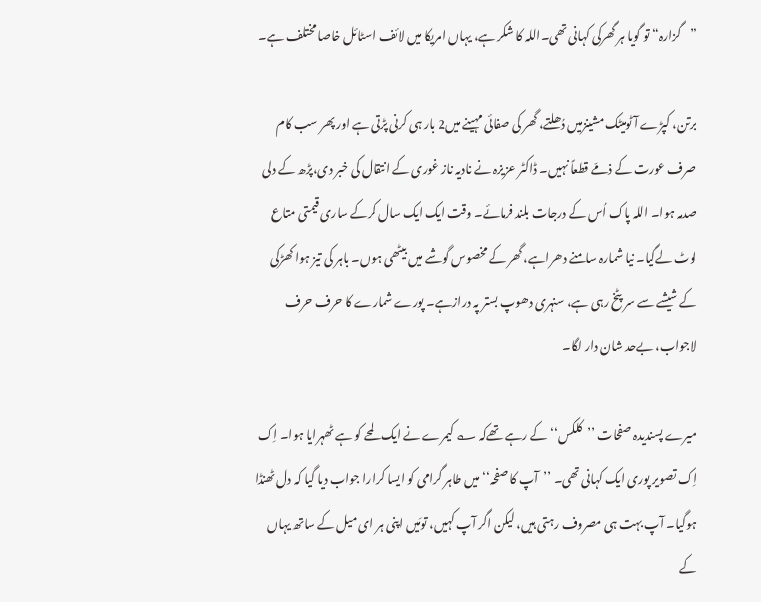”گزارہ“ تو گویا ہر گھرکی کہانی تھی۔اللہ کا شکر ہے، یہاں امریکا میں لائف اسٹائل خاصا مختلف ہے۔

برتن، کپڑے آٹومیٹک مشینزمیں دُھلتے، گھر کی صفائی مہینے میں2 بار ہی کرنی پڑتی ہے اور پھر سب کام صرف عورت کے ذمّے قطعاً نہیں۔ ڈاکٹر عزیزہ نے نادیہ ناز غوری کے انتقال کی خبر دی،پڑھ کے دلی صدمہ ہوا۔ اللہ پاک اُس کے درجات بلند فرمائے۔ وقت ایک ایک سال کرکے ساری قیمتی متاع لوٹ لےگیا۔ نیا شمارہ سامنے دھراہے، گھر کے مخصوس گوشے میں بیٹھی ہوں۔ باہر کی تیز ہوا کھڑکی کے شیشے سے سر پٹخ رہی ہے، سنہری دھوپ بستر پہ درازہے۔ پورے شمارے کا حرف حرف لاجواب، بےحد شان دار لگا۔

میرے پسندیدہ صفحات ’’کلکس‘‘ کے رہے تھےکہ ؎ کیمرے نے ایک لمحے کو ہے ٹھہرایا ہوا۔ اِک اِک تصویر پوری ایک کہانی تھی۔ ’’آپ کا صفحہ‘‘ میں طاہر گرامی کو ایسا کرارا جواب دیا گیا کہ دل ٹھنڈا ہوگیا۔ آپ بہت ہی مصروف رہتی ہیں، لیکن اگر آپ کہیں، تومَیں اپنی ہر ای میل کے ساتھ یہاں کے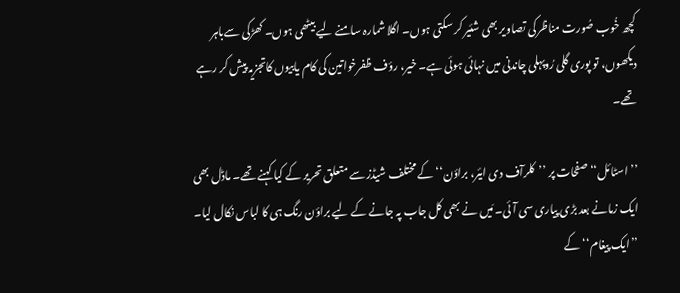کچھ خُوب صُورت مناظرکی تصاویر بھی شئیر کر سکتی ہوں۔ اگلا شمارہ سامنے لیے بیٹھی ہوں۔ کھڑکی سےباہر دیکھوں، تو پوری گلی رُوپہلی چاندنی میں نہائی ہوئی ہے۔ خیر، رؤف ظفرخواتین کی کام یابیوں کاتجزیہ پیش کر رہے تھے۔

’’اسٹائل‘‘ صفحات پر ’’کلرآف دی ایئر، براؤن‘‘ کے مختلف شیڈز سے متعلق تحریر کے کیا کہنے تھے۔ ماڈل بھی ایک زمانے بعد بڑی پیاری سی آئی۔ مَیں نے بھی کل جاب پہ جانے کے لیے براؤن رنگ ہی کا لباس نکال لیا۔ ’’ایک پیغام‘‘ کے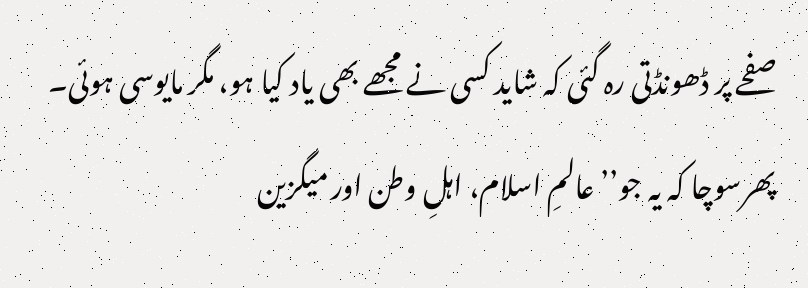صفحے پر ڈھونڈتی رہ گئی کہ شاید کسی نے مجھے بھی یاد کیا ہو، مگر مایوسی ہوئی۔ پھرسوچا کہ یہ جو’’عالمِ اسلام، اہلِ وطن اور میگزین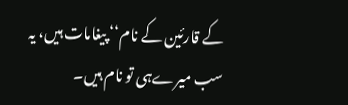کے قارئین کے نام‘‘ پیغامات ہیں، یہ سب میرےہی تو نام ہیں۔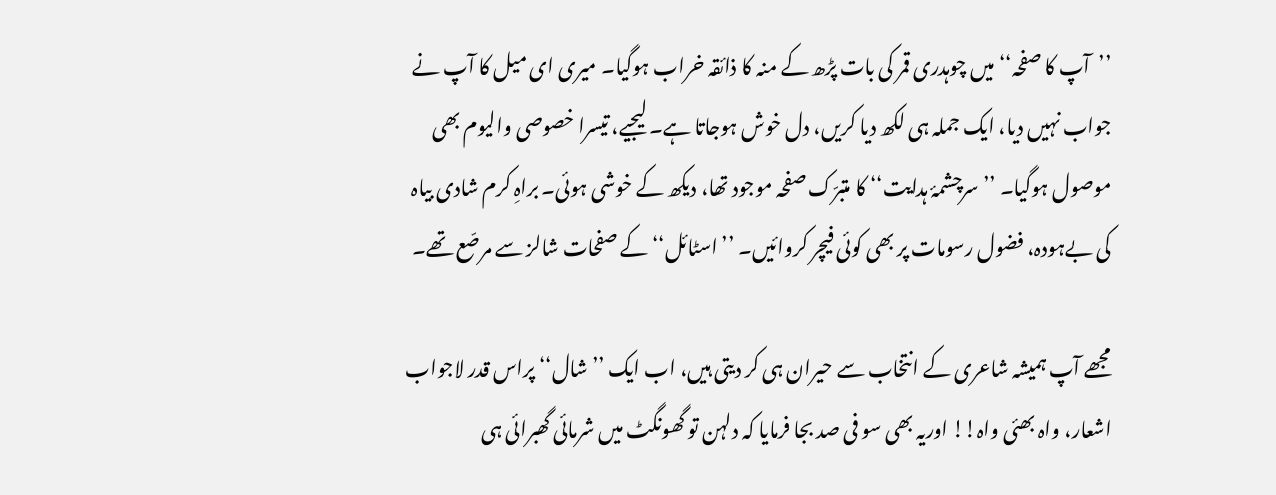’’آپ کا صفحہ‘‘ میں چوہدری قمر کی بات پڑھ کے منہ کا ذائقہ خراب ہوگیا۔ میری ای میل کا آپ نے جواب نہیں دیا، ایک جملہ ہی لکھ دیا کریں، دل خوش ہوجاتا ہے۔ لیجیے، تیسرا خصوصی والیوم بھی موصول ہوگیا۔ ’’سرچشمۂ ہدایت‘‘ کا متبرّک صفحہ موجود تھا، دیکھ کے خوشی ہوئی۔ براہِ کرم شادی بیاہ کی بےہودہ، فضول رسومات پر بھی کوئی فیچر کروائیں۔ ’’اسٹائل‘‘ کے صفحات شالز سے مرصّع تھے۔

مجھے آپ ہمیشہ شاعری کے انتخاب سے حیران ہی کر دیتی ہیں، اب ایک ’’شال‘‘ پراس قدر لاجواب اشعار، واہ بھئی واہ!! اوریہ بھی سو فی صد بجا فرمایا کہ دلہن تو گھونگٹ میں شرمائی گھبرائی ہی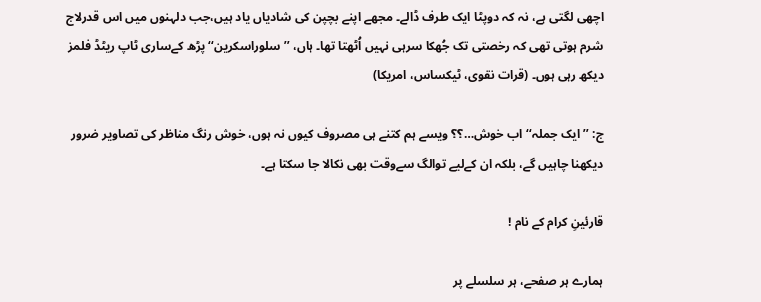اچھی لگتی ہے، نہ کہ دوپٹا ایک طرف ڈالے۔ مجھے اپنے بچپن کی شادیاں یاد ہیں،جب دلہنوں میں اس قدرلاج شرم ہوتی تھی کہ رخصتی تک جُھکا سرہی نہیں اُٹھتا تھا۔ ہاں، ’’سلوراسکرین‘‘ پڑھ کےساری ٹاپ ریٹڈ فلمز دیکھ رہی ہوں۔ (قرات نقوی، ٹیکساس، امریکا)

ج: ’’ایک جملہ‘‘ اب خوش…؟؟ ویسے ہم کتنے ہی مصروف کیوں نہ ہوں، خوش رنگ مناظر کی تصاویر ضرور دیکھنا چاہیں گے، بلکہ ان کےلیے توالگ سےوقت بھی نکالا جا سکتا ہے۔

قارئینِ کرام کے نام !

ہمارے ہر صفحے، ہر سلسلے پر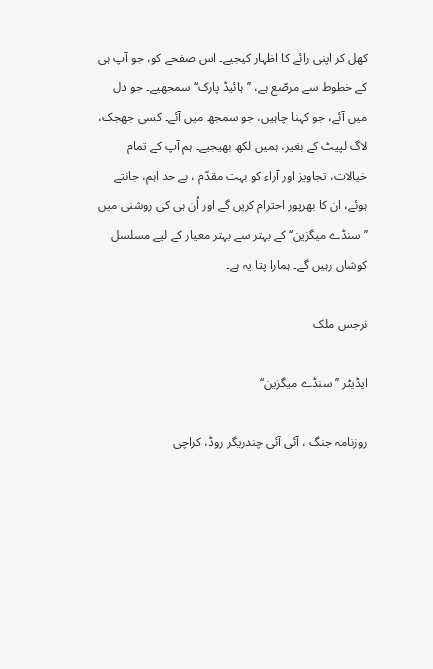کھل کر اپنی رائے کا اظہار کیجیے۔ اس صفحے کو، جو آپ ہی کے خطوط سے مرصّع ہے، ’’ہائیڈ پارک‘‘ سمجھیے۔ جو دل میں آئے، جو کہنا چاہیں، جو سمجھ میں آئے۔ کسی جھجک، لاگ لپیٹ کے بغیر، ہمیں لکھ بھیجیے۔ ہم آپ کے تمام خیالات، تجاویز اور آراء کو بہت مقدّم ، بے حد اہم، جانتے ہوئے، ان کا بھرپور احترام کریں گے اور اُن ہی کی روشنی میں ’’سنڈے میگزین‘‘ کے بہتر سے بہتر معیار کے لیے مسلسل کوشاں رہیں گے۔ ہمارا پتا یہ ہے۔

نرجس ملک

ایڈیٹر ’’ سنڈے میگزین‘‘

روزنامہ جنگ ، آئی آئی چندریگر روڈ، کراچی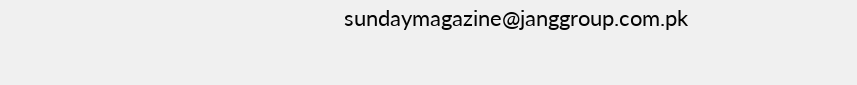sundaymagazine@janggroup.com.pk